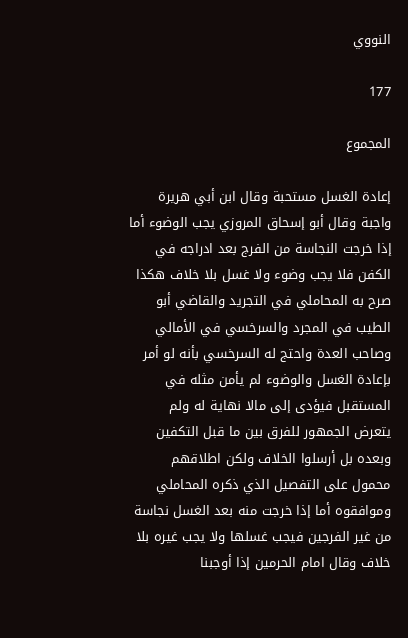النووي

177

المجموع

إعادة الغسل مستحبة وقال ابن أبي هريرة واجبة وقال أبو إسحاق المروزي يجب الوضوء أما إذا خرجت النجاسة من الفرج بعد ادراجه في الكفن فلا يجب وضوء ولا غسل بلا خلاف هكذا صرح به المحاملي في التجريد والقاضي أبو الطيب في المجرد والسرخسي في الأمالي وصاحب العدة واحتج له السرخسي بأنه لو أمر بإعادة الغسل والوضوء لم يأمن مثله في المستقبل فيؤدى إلى مالا نهاية له ولم يتعرض الجمهور للفرق بين ما قبل التكفين وبعده بل أرسلوا الخلاف ولكن اطلاقهم محمول على التفصيل الذي ذكره المحاملي وموافقوه أما إذا خرجت منه بعد الغسل نجاسة من غير الفرجين فيجب غسلها ولا يجب غيره بلا خلاف وقال امام الحرمين إذا أوجبنا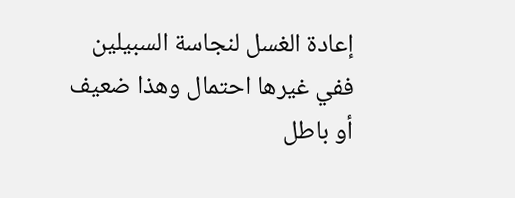إعادة الغسل لنجاسة السبيلين ففي غيرها احتمال وهذا ضعيف أو باطل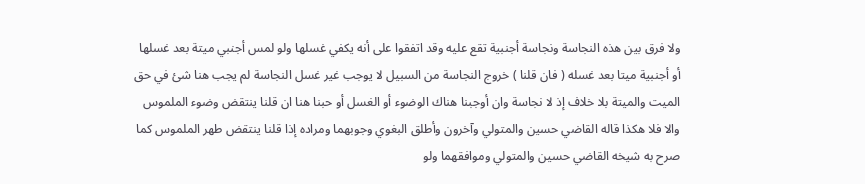ولا فرق بين هذه النجاسة ونجاسة أجنبية تقع عليه وقد اتفقوا على أنه يكفي غسلها ولو لمس أجنبي ميتة بعد غسلها أو أجنبية ميتا بعد غسله ( فان قلنا ) خروج النجاسة من السبيل لا يوجب غير غسل النجاسة لم يجب هنا شئ في حق الميت والميتة بلا خلاف إذ لا نجاسة وان أوجبنا هناك الوضوء أو الغسل أو حبنا هنا ان قلنا ينتقض وضوء الملموس والا فلا هكذا قاله القاضي حسين والمتولي وآخرون وأطلق البغوي وجوبهما ومراده إذا قلنا ينتقض طهر الملموس كما صرح به شيخه القاضي حسين والمتولي وموافقهما ولو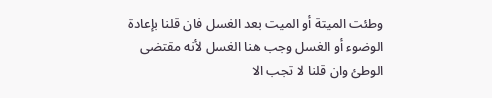وطئت الميتة أو الميت بعد الغسل فان قلنا بإعادة الوضوء أو الغسل وجب هنا الغسل لأنه مقتضى الوطئ وان قلنا لا تجب الا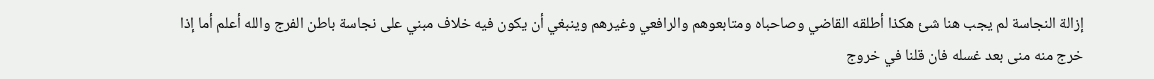إزالة النجاسة لم يجب هنا شئ هكذا أطلقه القاضي وصاحباه ومتابعوهم والرافعي وغيرهم وينبغي أن يكون فيه خلاف مبني على نجاسة باطن الفرج والله أعلم أما إذا خرج منه منى بعد غسله فان قلنا في خروج